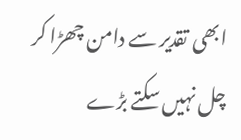ابھی تقدیر سے دامن چھڑا کر چل نہیں سکتے بڑے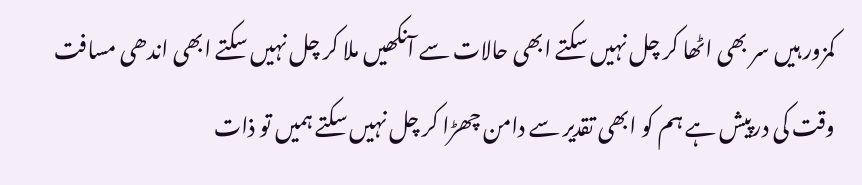کمزور ہیں سر بھی اٹھا کر چل نہیں سکتے ابھی حالات سے آنکھیں ملا کر چل نہیں سکتے ابھی اندھی مسافت وقت کی درپیش ہے ہم کو ابھی تقدیر سے دامن چھڑا کر چل نہیں سکتے ہمیں تو ذات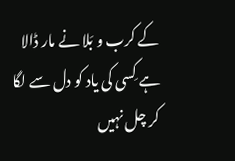کے کرب و بَلا نے مار ڈالا ہے کِسی کی یاد کو دل سے لگا کر چل نہیں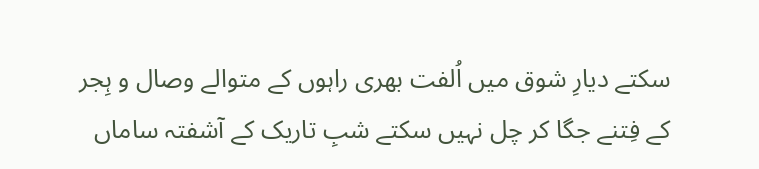سکتے دیارِ شوق میں اُلفت بھری راہوں کے متوالے وصال و ہِجر کے فِتنے جگا کر چل نہیں سکتے شبِ تاریک کے آشفتہ ساماں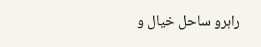راہرو ساحل خیال و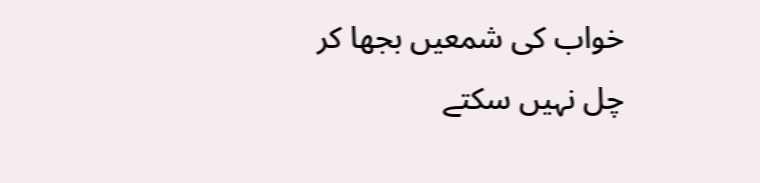خواب کی شمعیں بجھا کر چل نہیں سکتے